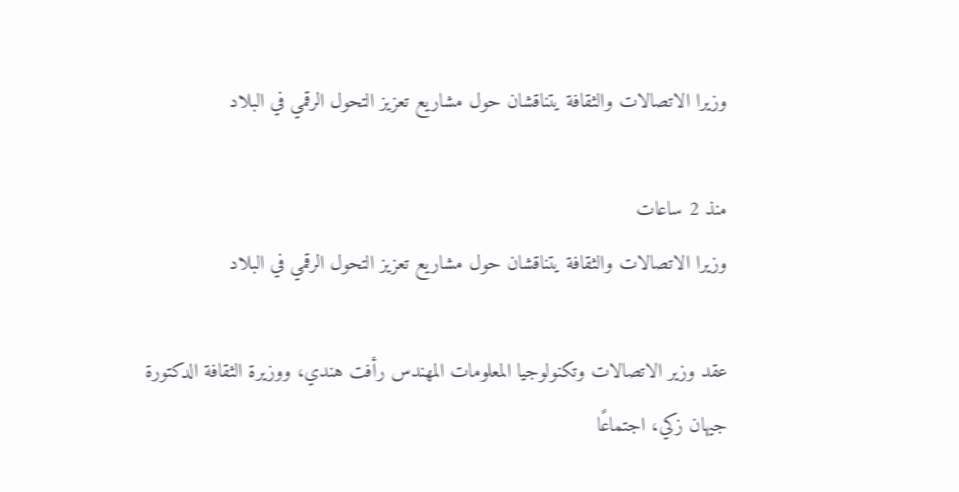وزيرا الاتصالات والثقافة يتناقشان حول مشاريع تعزيز التحول الرقمي في البلاد

منذ 2 ساعات
وزيرا الاتصالات والثقافة يتناقشان حول مشاريع تعزيز التحول الرقمي في البلاد

عقد وزير الاتصالات وتكنولوجيا المعلومات المهندس رأفت هندي، ووزيرة الثقافة الدكتورة جيهان زكي، اجتماعًا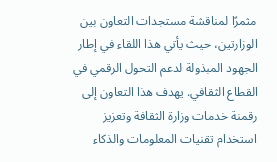مثمرًا لمناقشة مستجدات التعاون بين الوزارتين، حيث يأتي هذا اللقاء في إطار الجهود المبذولة لدعم التحول الرقمي في القطاع الثقافي. يهدف هذا التعاون إلى رقمنة خدمات وزارة الثقافة وتعزيز استخدام تقنيات المعلومات والذكاء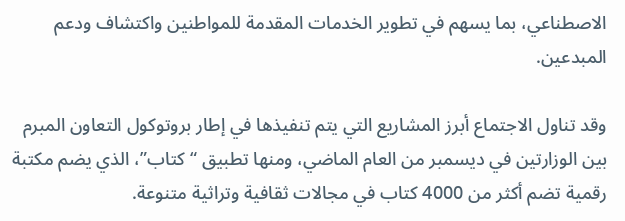الاصطناعي، بما يسهم في تطوير الخدمات المقدمة للمواطنين واكتشاف ودعم المبدعين.

وقد تناول الاجتماع أبرز المشاريع التي يتم تنفيذها في إطار بروتوكول التعاون المبرم بين الوزارتين في ديسمبر من العام الماضي، ومنها تطبيق “كتاب”، الذي يضم مكتبة رقمية تضم أكثر من 4000 كتاب في مجالات ثقافية وتراثية متنوعة.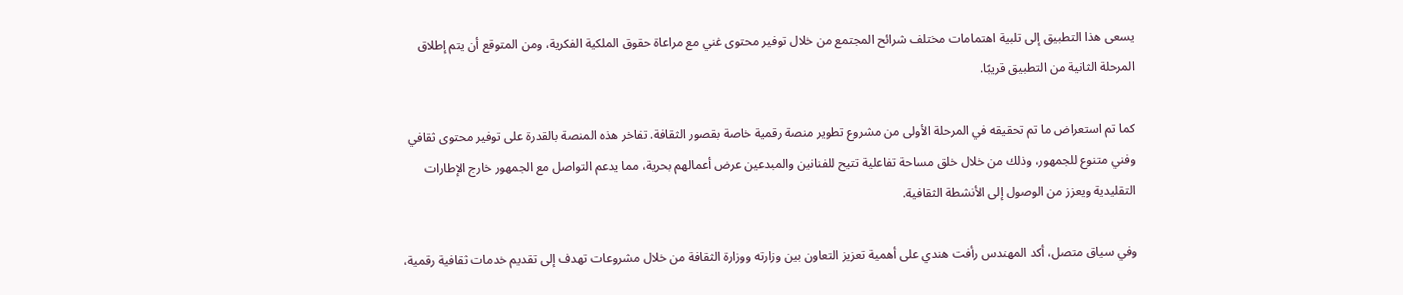يسعى هذا التطبيق إلى تلبية اهتمامات مختلف شرائح المجتمع من خلال توفير محتوى غني مع مراعاة حقوق الملكية الفكرية، ومن المتوقع أن يتم إطلاق المرحلة الثانية من التطبيق قريبًا.

كما تم استعراض ما تم تحقيقه في المرحلة الأولى من مشروع تطوير منصة رقمية خاصة بقصور الثقافة. تفاخر هذه المنصة بالقدرة على توفير محتوى ثقافي وفني متنوع للجمهور، وذلك من خلال خلق مساحة تفاعلية تتيح للفنانين والمبدعين عرض أعمالهم بحرية، مما يدعم التواصل مع الجمهور خارج الإطارات التقليدية ويعزز من الوصول إلى الأنشطة الثقافية.

وفي سياق متصل، أكد المهندس رأفت هندي على أهمية تعزيز التعاون بين وزارته ووزارة الثقافة من خلال مشروعات تهدف إلى تقديم خدمات ثقافية رقمية،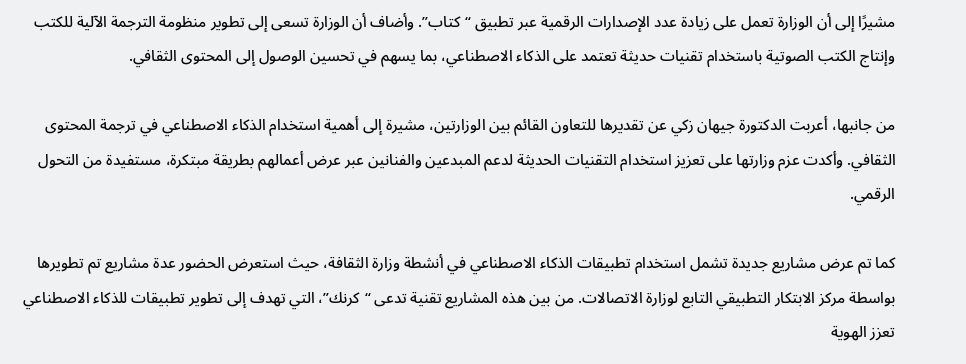مشيرًا إلى أن الوزارة تعمل على زيادة عدد الإصدارات الرقمية عبر تطبيق “كتاب”. وأضاف أن الوزارة تسعى إلى تطوير منظومة الترجمة الآلية للكتب وإنتاج الكتب الصوتية باستخدام تقنيات حديثة تعتمد على الذكاء الاصطناعي، بما يسهم في تحسين الوصول إلى المحتوى الثقافي.

من جانبها، أعربت الدكتورة جيهان زكي عن تقديرها للتعاون القائم بين الوزارتين، مشيرة إلى أهمية استخدام الذكاء الاصطناعي في ترجمة المحتوى الثقافي. وأكدت عزم وزارتها على تعزيز استخدام التقنيات الحديثة لدعم المبدعين والفنانين عبر عرض أعمالهم بطريقة مبتكرة، مستفيدة من التحول الرقمي.

كما تم عرض مشاريع جديدة تشمل استخدام تطبيقات الذكاء الاصطناعي في أنشطة وزارة الثقافة، حيث استعرض الحضور عدة مشاريع تم تطويرها بواسطة مركز الابتكار التطبيقي التابع لوزارة الاتصالات. من بين هذه المشاريع تقنية تدعى “كرنك”، التي تهدف إلى تطوير تطبيقات للذكاء الاصطناعي تعزز الهوية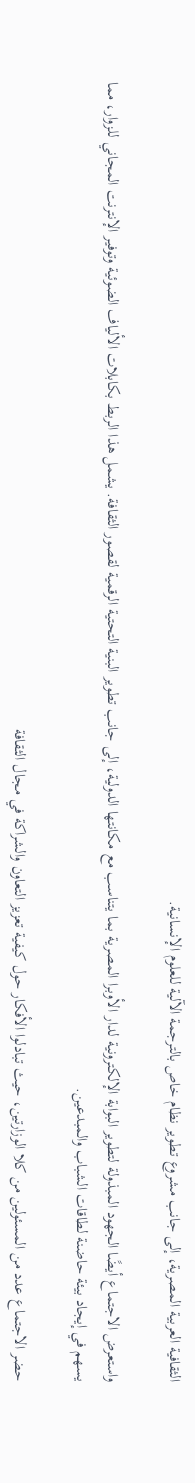الثقافية العربية المصرية، إلى جانب مشروع تطوير نظام خاص بالترجمة الآلية للعلوم الإنسانية.

واستعرض الاجتماع أيضًا الجهود المبذولة لتطوير البوابة الإلكترونية لدار الأوبرا المصرية بما يتناسب مع مكانتها الدولية، إلى جانب تطوير البنية التحتية الرقمية لقصور الثقافة. يشمل هذا الربط بكابلات الألياف الضوئية وتوفير الإنترنت المجاني للزوار، مما يسهم في إيجاد بيئة حاضنة لطاقات الشباب والمبدعين.

حضر الاجتماع عدد من المسئولين من كلا الوزارتين، حيث تبادلوا الأفكار حول كيفية تعزيز التعاون والشراكة في مجال الثقافة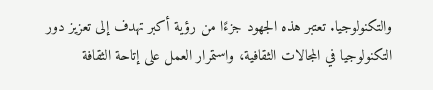والتكنولوجيا. تعتبر هذه الجهود جزءًا من رؤية أكبر تهدف إلى تعزيز دور التكنولوجيا في المجالات الثقافية، واستمرار العمل على إتاحة الثقافة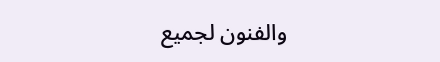والفنون لجميع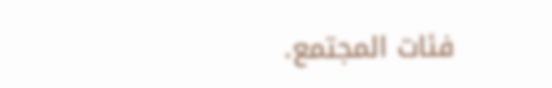فئات المجتمع.